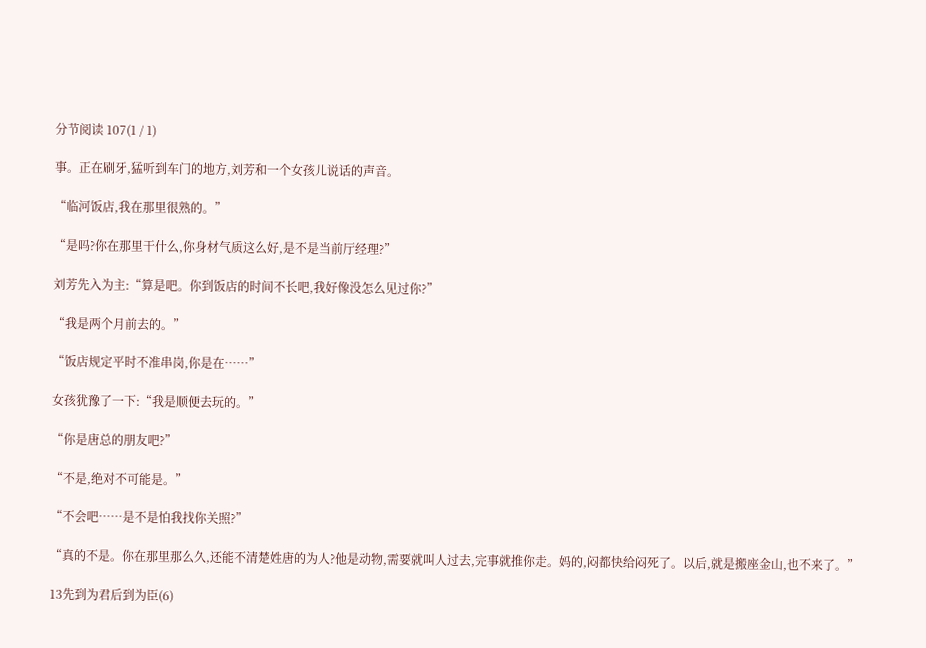分节阅读 107(1 / 1)

事。正在刷牙,猛听到车门的地方,刘芳和一个女孩儿说话的声音。

“临河饭店,我在那里很熟的。”

“是吗?你在那里干什么,你身材气质这么好,是不是当前厅经理?”

刘芳先入为主:“算是吧。你到饭店的时间不长吧,我好像没怎么见过你?”

“我是两个月前去的。”

“饭店规定平时不准串岗,你是在……”

女孩犹豫了一下:“我是顺便去玩的。”

“你是唐总的朋友吧?”

“不是,绝对不可能是。”

“不会吧……是不是怕我找你关照?”

“真的不是。你在那里那么久,还能不清楚姓唐的为人?他是动物,需要就叫人过去,完事就推你走。妈的,闷都快给闷死了。以后,就是搬座金山,也不来了。”

13先到为君后到为臣(6)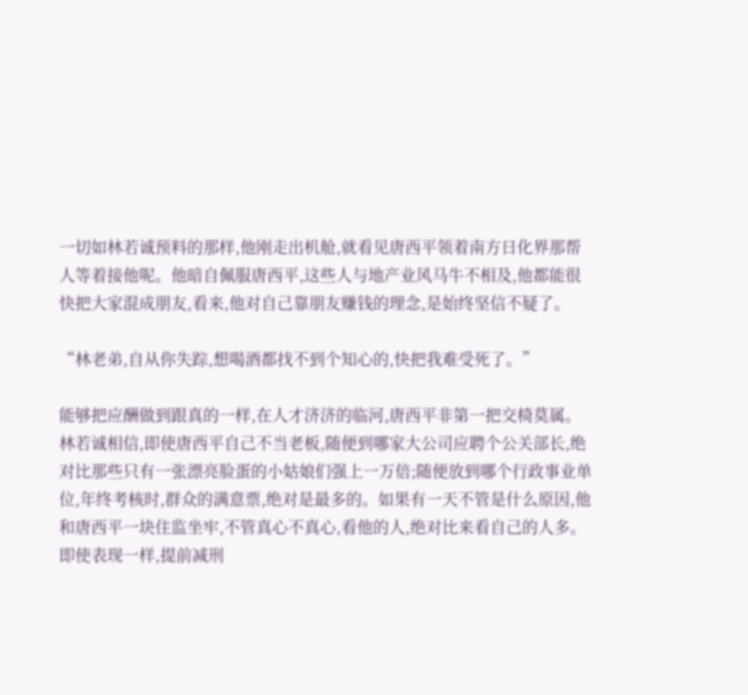一切如林若诚预料的那样,他刚走出机舱,就看见唐西平领着南方日化界那帮人等着接他呢。他暗自佩服唐西平,这些人与地产业风马牛不相及,他都能很快把大家混成朋友,看来,他对自己靠朋友赚钱的理念,是始终坚信不疑了。

“林老弟,自从你失踪,想喝酒都找不到个知心的,快把我难受死了。”

能够把应酬做到跟真的一样,在人才济济的临河,唐西平非第一把交椅莫属。林若诚相信,即使唐西平自己不当老板,随便到哪家大公司应聘个公关部长,绝对比那些只有一张漂亮脸蛋的小姑娘们强上一万倍;随便放到哪个行政事业单位,年终考核时,群众的满意票,绝对是最多的。如果有一天不管是什么原因,他和唐西平一块住监坐牢,不管真心不真心,看他的人,绝对比来看自己的人多。即使表现一样,提前减刑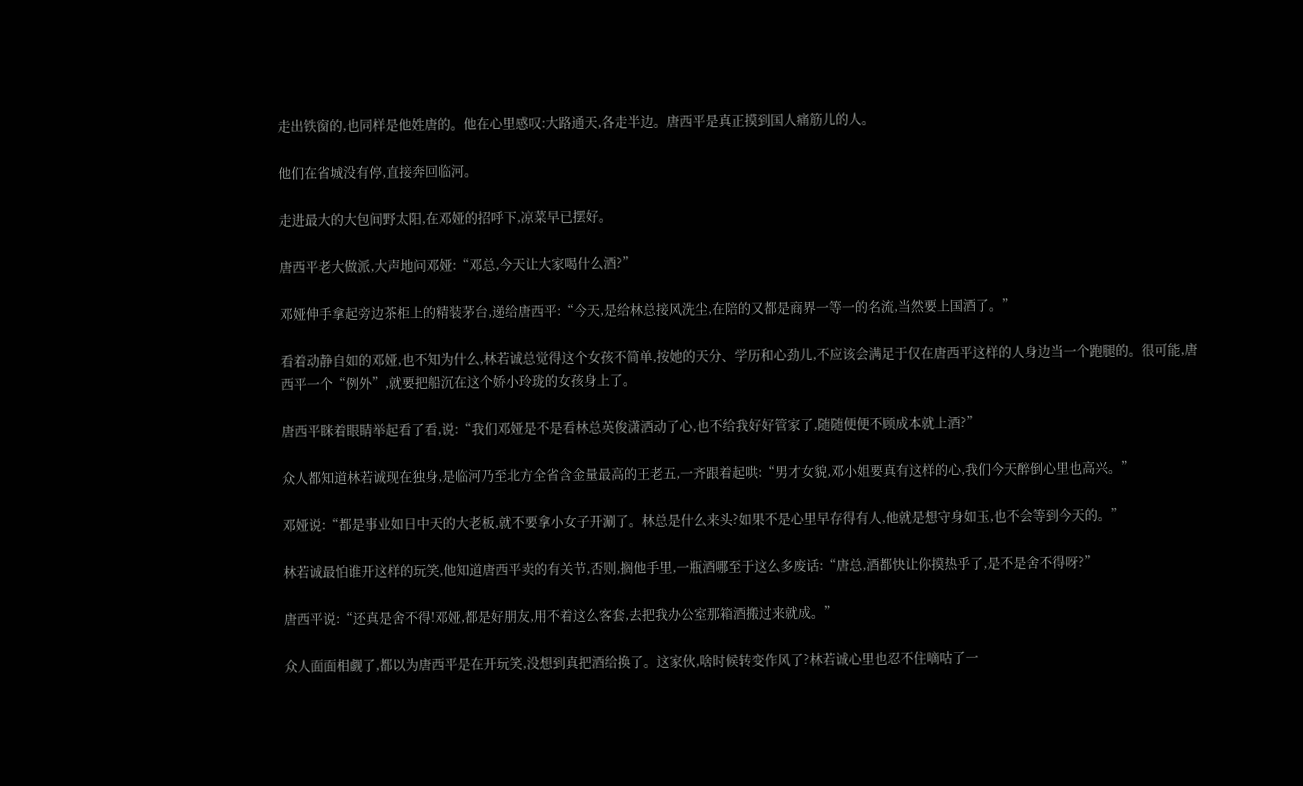走出铁窗的,也同样是他姓唐的。他在心里感叹:大路通天,各走半边。唐西平是真正摸到国人痛筋儿的人。

他们在省城没有停,直接奔回临河。

走进最大的大包间野太阳,在邓娅的招呼下,凉菜早已摆好。

唐西平老大做派,大声地问邓娅:“邓总,今天让大家喝什么酒?”

邓娅伸手拿起旁边茶柜上的精装茅台,递给唐西平:“今天,是给林总接风洗尘,在陪的又都是商界一等一的名流,当然要上国酒了。”

看着动静自如的邓娅,也不知为什么,林若诚总觉得这个女孩不简单,按她的天分、学历和心劲儿,不应该会满足于仅在唐西平这样的人身边当一个跑腿的。很可能,唐西平一个“例外”,就要把船沉在这个娇小玲珑的女孩身上了。

唐西平眯着眼睛举起看了看,说:“我们邓娅是不是看林总英俊潇洒动了心,也不给我好好管家了,随随便便不顾成本就上酒?”

众人都知道林若诚现在独身,是临河乃至北方全省含金量最高的王老五,一齐跟着起哄:“男才女貌,邓小姐要真有这样的心,我们今天醉倒心里也高兴。”

邓娅说:“都是事业如日中天的大老板,就不要拿小女子开涮了。林总是什么来头?如果不是心里早存得有人,他就是想守身如玉,也不会等到今天的。”

林若诚最怕谁开这样的玩笑,他知道唐西平卖的有关节,否则,搁他手里,一瓶酒哪至于这么多废话:“唐总,酒都快让你摸热乎了,是不是舍不得呀?”

唐西平说:“还真是舍不得!邓娅,都是好朋友,用不着这么客套,去把我办公室那箱酒搬过来就成。”

众人面面相觑了,都以为唐西平是在开玩笑,没想到真把酒给换了。这家伙,啥时候转变作风了?林若诚心里也忍不住嘀咕了一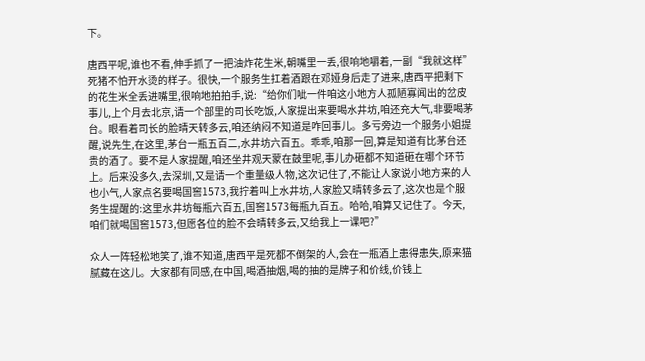下。

唐西平呢,谁也不看,伸手抓了一把油炸花生米,朝嘴里一丢,很响地嚼着,一副“我就这样”死猪不怕开水烫的样子。很快,一个服务生扛着酒跟在邓娅身后走了进来,唐西平把剩下的花生米全丢进嘴里,很响地拍拍手,说:“给你们呲一件咱这小地方人孤陋寡闻出的岔皮事儿,上个月去北京,请一个部里的司长吃饭,人家提出来要喝水井坊,咱还充大气,非要喝茅台。眼看着司长的脸晴天转多云,咱还纳闷不知道是咋回事儿。多亏旁边一个服务小姐提醒,说先生,在这里,茅台一瓶五百二,水井坊六百五。乖乖,咱那一回,算是知道有比茅台还贵的酒了。要不是人家提醒,咱还坐井观天蒙在鼓里呢,事儿办砸都不知道砸在哪个环节上。后来没多久,去深圳,又是请一个重量级人物,这次记住了,不能让人家说小地方来的人也小气,人家点名要喝国窖1573,我拧着叫上水井坊,人家脸又晴转多云了,这次也是个服务生提醒的:这里水井坊每瓶六百五,国窖1573每瓶九百五。哈哈,咱算又记住了。今天,咱们就喝国窖1573,但愿各位的脸不会晴转多云,又给我上一课吧?”

众人一阵轻松地笑了,谁不知道,唐西平是死都不倒架的人,会在一瓶酒上患得患失,原来猫腻藏在这儿。大家都有同感,在中国,喝酒抽烟,喝的抽的是牌子和价线,价钱上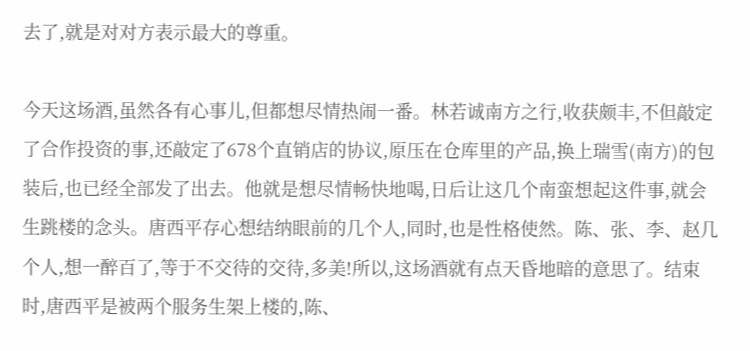去了,就是对对方表示最大的尊重。

今天这场酒,虽然各有心事儿,但都想尽情热闹一番。林若诚南方之行,收获颇丰,不但敲定了合作投资的事,还敲定了678个直销店的协议,原压在仓库里的产品,换上瑞雪(南方)的包装后,也已经全部发了出去。他就是想尽情畅快地喝,日后让这几个南蛮想起这件事,就会生跳楼的念头。唐西平存心想结纳眼前的几个人,同时,也是性格使然。陈、张、李、赵几个人,想一醉百了,等于不交待的交待,多美!所以,这场酒就有点天昏地暗的意思了。结束时,唐西平是被两个服务生架上楼的,陈、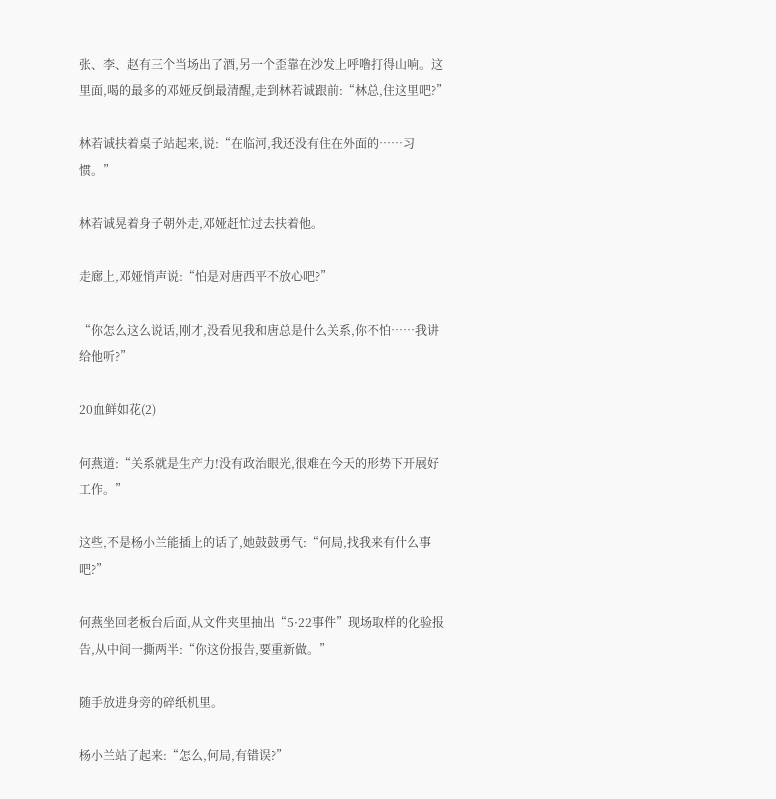张、李、赵有三个当场出了酒,另一个歪靠在沙发上呼噜打得山响。这里面,喝的最多的邓娅反倒最清醒,走到林若诚跟前:“林总,住这里吧?”

林若诚扶着桌子站起来,说:“在临河,我还没有住在外面的……习惯。”

林若诚晃着身子朝外走,邓娅赶忙过去扶着他。

走廊上,邓娅悄声说:“怕是对唐西平不放心吧?”

“你怎么这么说话,刚才,没看见我和唐总是什么关系,你不怕……我讲给他听?”

20血鲜如花(2)

何燕道:“关系就是生产力!没有政治眼光,很难在今天的形势下开展好工作。”

这些,不是杨小兰能插上的话了,她鼓鼓勇气:“何局,找我来有什么事吧?”

何燕坐回老板台后面,从文件夹里抽出“5·22事件”现场取样的化验报告,从中间一撕两半:“你这份报告,要重新做。”

随手放进身旁的碎纸机里。

杨小兰站了起来:“怎么,何局,有错误?”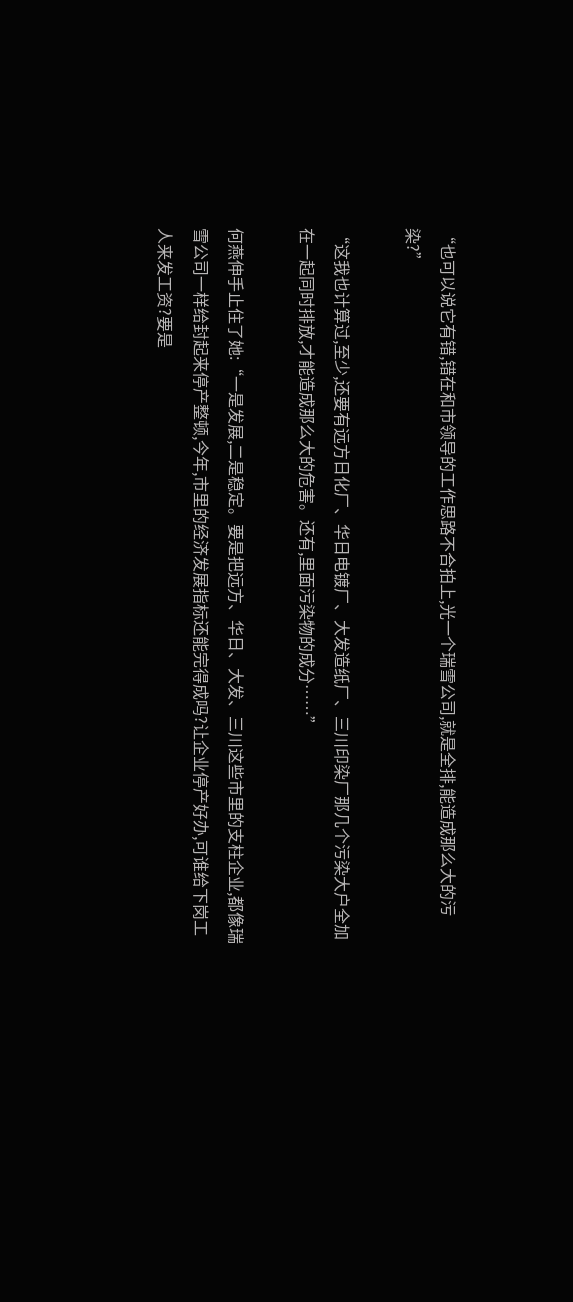“也可以说它有错,错在和市领导的工作思路不合拍上,光一个瑞雪公司,就是全排,能造成那么大的污染?”

“这我也计算过,至少,还要有远方日化厂、华日电镀厂、大发造纸厂、三川印染厂那几个污染大户全加在一起同时排放,才能造成那么大的危害。还有,里面污染物的成分……”

何燕伸手止住了她:“一是发展,二是稳定。要是把远方、华日、大发、三川这些市里的支柱企业,都像瑞雪公司一样给封起来停产整顿,今年,市里的经济发展指标还能完得成吗?让企业停产好办,可谁给下岗工人来发工资?要是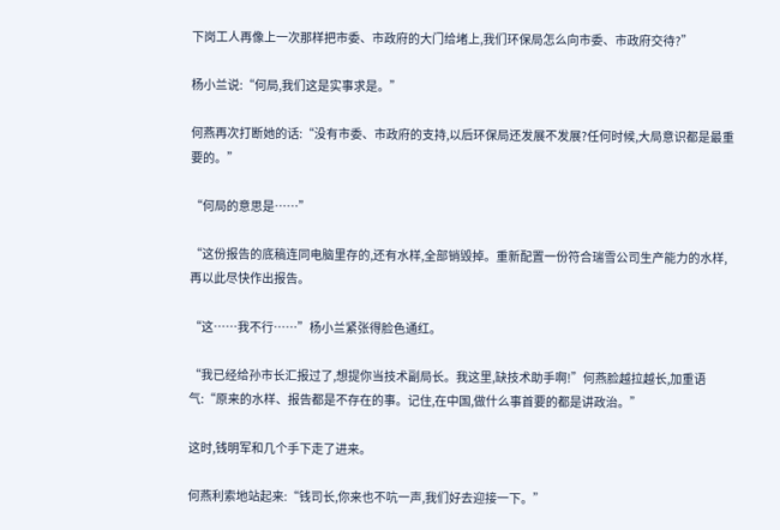下岗工人再像上一次那样把市委、市政府的大门给堵上,我们环保局怎么向市委、市政府交待?”

杨小兰说:“何局,我们这是实事求是。”

何燕再次打断她的话:“没有市委、市政府的支持,以后环保局还发展不发展?任何时候,大局意识都是最重要的。”

“何局的意思是……”

“这份报告的底稿连同电脑里存的,还有水样,全部销毁掉。重新配置一份符合瑞雪公司生产能力的水样,再以此尽快作出报告。

“这……我不行……”杨小兰紧张得脸色通红。

“我已经给孙市长汇报过了,想提你当技术副局长。我这里,缺技术助手啊!”何燕脸越拉越长,加重语气:“原来的水样、报告都是不存在的事。记住,在中国,做什么事首要的都是讲政治。”

这时,钱明军和几个手下走了进来。

何燕利索地站起来:“钱司长,你来也不吭一声,我们好去迎接一下。”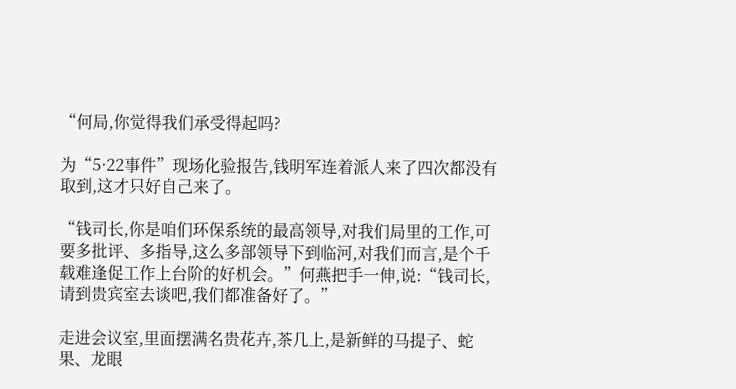“何局,你觉得我们承受得起吗?

为“5·22事件”现场化验报告,钱明军连着派人来了四次都没有取到,这才只好自己来了。

“钱司长,你是咱们环保系统的最高领导,对我们局里的工作,可要多批评、多指导,这么多部领导下到临河,对我们而言,是个千载难逢促工作上台阶的好机会。”何燕把手一伸,说:“钱司长,请到贵宾室去谈吧,我们都准备好了。”

走进会议室,里面摆满名贵花卉,茶几上,是新鲜的马提子、蛇果、龙眼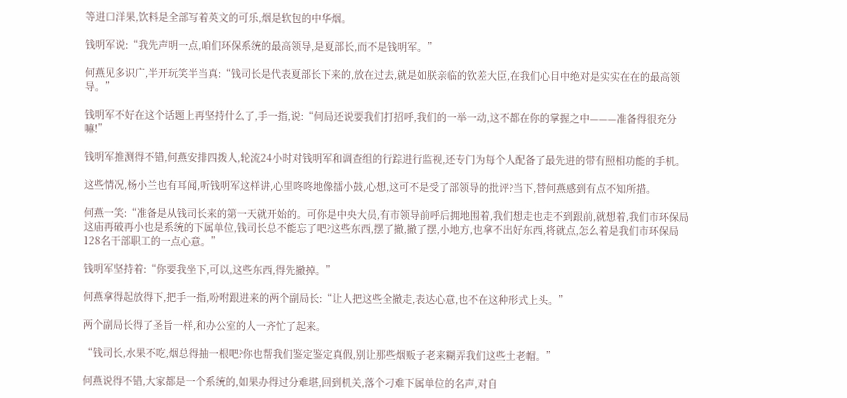等进口洋果,饮料是全部写着英文的可乐,烟是软包的中华烟。

钱明军说:“我先声明一点,咱们环保系统的最高领导,是夏部长,而不是钱明军。”

何燕见多识广,半开玩笑半当真:“钱司长是代表夏部长下来的,放在过去,就是如朕亲临的钦差大臣,在我们心目中绝对是实实在在的最高领导。”

钱明军不好在这个话题上再坚持什么了,手一指,说:“何局还说要我们打招呼,我们的一举一动,这不都在你的掌握之中———准备得很充分嘛!”

钱明军推测得不错,何燕安排四拨人,轮流24小时对钱明军和调查组的行踪进行监视,还专门为每个人配备了最先进的带有照相功能的手机。

这些情况,杨小兰也有耳闻,听钱明军这样讲,心里咚咚地像擂小鼓,心想,这可不是受了部领导的批评?当下,替何燕感到有点不知所措。

何燕一笑:“准备是从钱司长来的第一天就开始的。可你是中央大员,有市领导前呼后拥地围着,我们想走也走不到跟前,就想着,我们市环保局这庙再破再小也是系统的下属单位,钱司长总不能忘了吧?这些东西,摆了撤,撤了摆,小地方,也拿不出好东西,将就点,怎么着是我们市环保局128名干部职工的一点心意。”

钱明军坚持着:“你要我坐下,可以,这些东西,得先撤掉。”

何燕拿得起放得下,把手一指,吩咐跟进来的两个副局长:“让人把这些全撤走,表达心意,也不在这种形式上头。”

两个副局长得了圣旨一样,和办公室的人一齐忙了起来。

“钱司长,水果不吃,烟总得抽一根吧?你也帮我们鉴定鉴定真假,别让那些烟贩子老来糊弄我们这些土老帽。”

何燕说得不错,大家都是一个系统的,如果办得过分难堪,回到机关,落个刁难下属单位的名声,对自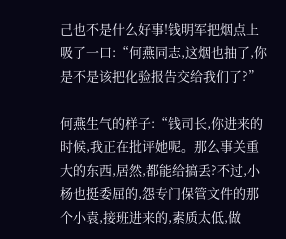己也不是什么好事!钱明军把烟点上吸了一口:“何燕同志,这烟也抽了,你是不是该把化验报告交给我们了?”

何燕生气的样子:“钱司长,你进来的时候,我正在批评她呢。那么事关重大的东西,居然,都能给搞丢?不过,小杨也挺委屈的,怨专门保管文件的那个小袁,接班进来的,素质太低,做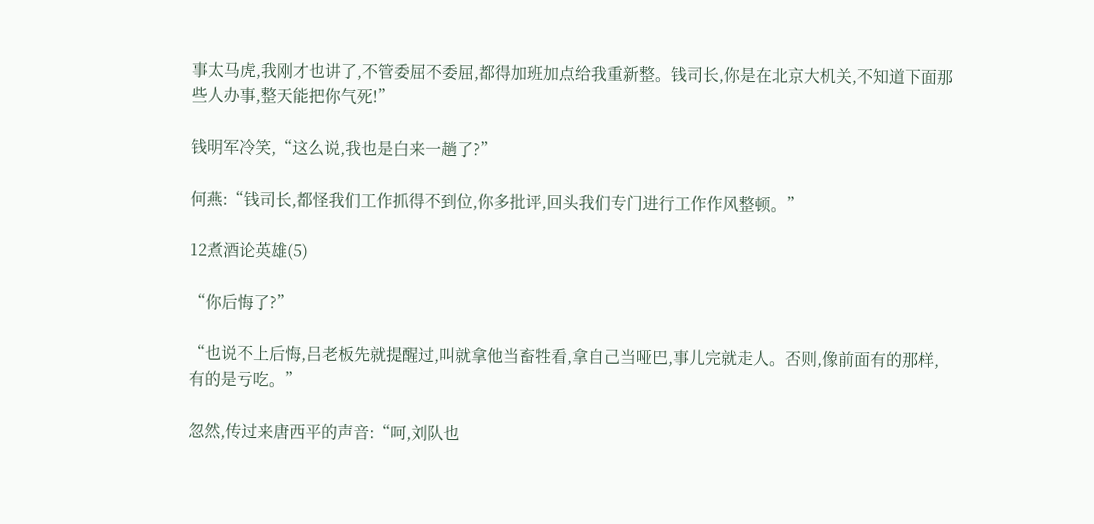事太马虎,我刚才也讲了,不管委屈不委屈,都得加班加点给我重新整。钱司长,你是在北京大机关,不知道下面那些人办事,整天能把你气死!”

钱明军冷笑,“这么说,我也是白来一趟了?”

何燕:“钱司长,都怪我们工作抓得不到位,你多批评,回头我们专门进行工作作风整顿。”

12煮酒论英雄(5)

“你后悔了?”

“也说不上后悔,吕老板先就提醒过,叫就拿他当畜牲看,拿自己当哑巴,事儿完就走人。否则,像前面有的那样,有的是亏吃。”

忽然,传过来唐西平的声音:“呵,刘队也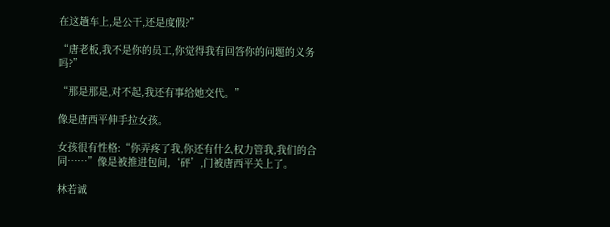在这趟车上,是公干,还是度假?”

“唐老板,我不是你的员工,你觉得我有回答你的问题的义务吗?”

“那是那是,对不起,我还有事给她交代。”

像是唐西平伸手拉女孩。

女孩很有性格:“你弄疼了我,你还有什么权力管我,我们的合同……”像是被推进包间,‘砰’,门被唐西平关上了。

林若诚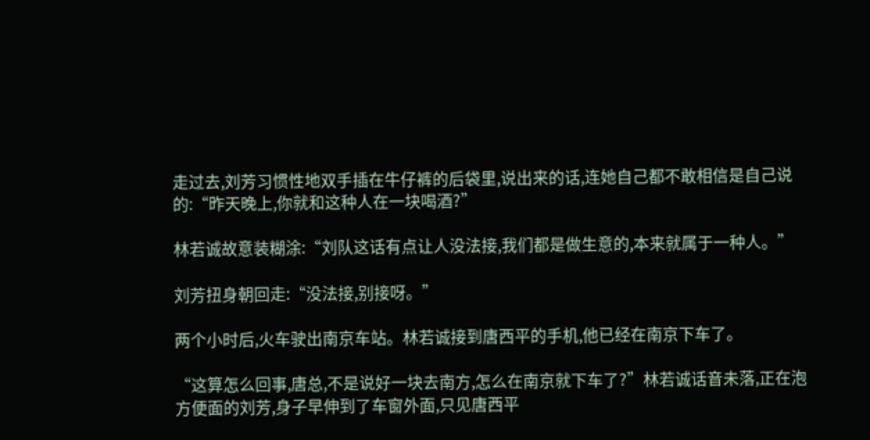走过去,刘芳习惯性地双手插在牛仔裤的后袋里,说出来的话,连她自己都不敢相信是自己说的:“昨天晚上,你就和这种人在一块喝酒?”

林若诚故意装糊涂:“刘队这话有点让人没法接,我们都是做生意的,本来就属于一种人。”

刘芳扭身朝回走:“没法接,别接呀。”

两个小时后,火车驶出南京车站。林若诚接到唐西平的手机,他已经在南京下车了。

“这算怎么回事,唐总,不是说好一块去南方,怎么在南京就下车了?”林若诚话音未落,正在泡方便面的刘芳,身子早伸到了车窗外面,只见唐西平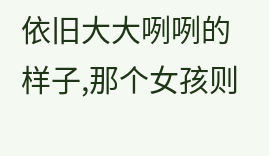依旧大大咧咧的样子,那个女孩则